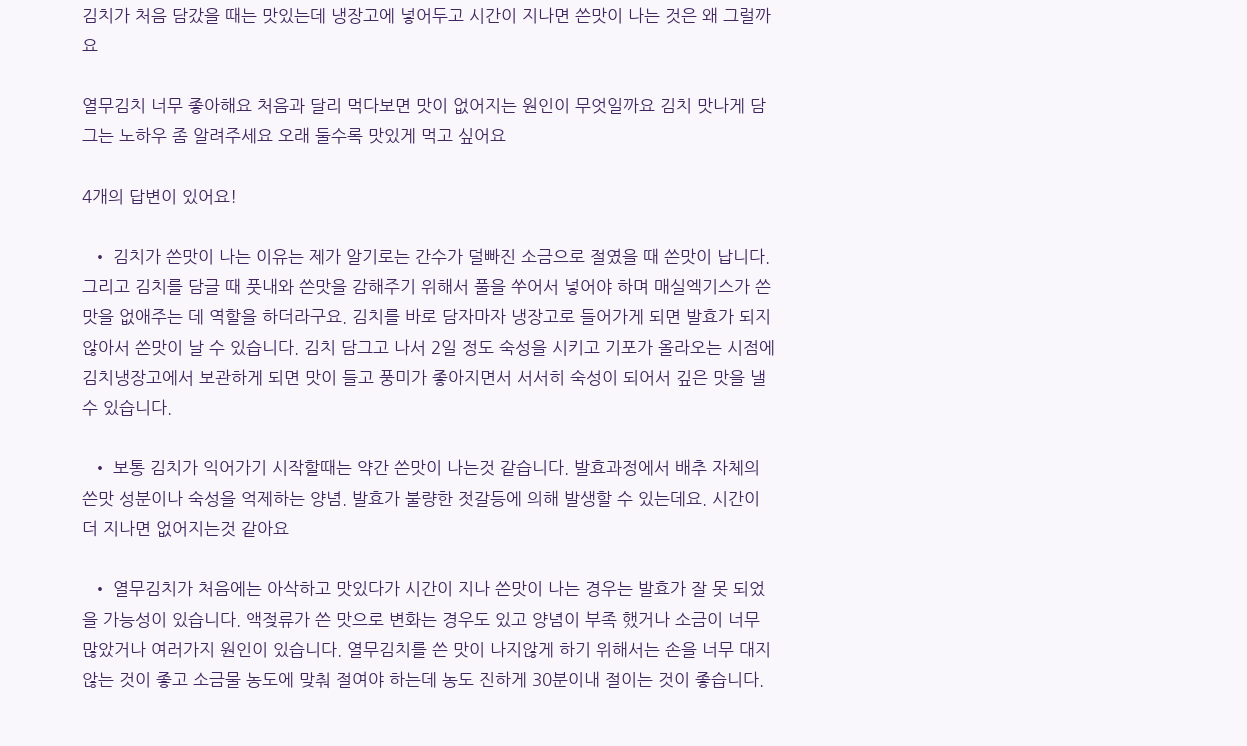김치가 처음 담갔을 때는 맛있는데 냉장고에 넣어두고 시간이 지나면 쓴맛이 나는 것은 왜 그럴까요

열무김치 너무 좋아해요 처음과 달리 먹다보면 맛이 없어지는 원인이 무엇일까요 김치 맛나게 담그는 노하우 좀 알려주세요 오래 둘수록 맛있게 먹고 싶어요

4개의 답변이 있어요!

  • 김치가 쓴맛이 나는 이유는 제가 알기로는 간수가 덜빠진 소금으로 절였을 때 쓴맛이 납니다. 그리고 김치를 담글 때 풋내와 쓴맛을 감해주기 위해서 풀을 쑤어서 넣어야 하며 매실엑기스가 쓴맛을 없애주는 데 역할을 하더라구요. 김치를 바로 담자마자 냉장고로 들어가게 되면 발효가 되지 않아서 쓴맛이 날 수 있습니다. 김치 담그고 나서 2일 정도 숙성을 시키고 기포가 올라오는 시점에 김치냉장고에서 보관하게 되면 맛이 들고 풍미가 좋아지면서 서서히 숙성이 되어서 깊은 맛을 낼 수 있습니다.

  • 보통 김치가 익어가기 시작할때는 약간 쓴맛이 나는것 같습니다. 발효과정에서 배추 자체의 쓴맛 성분이나 숙성을 억제하는 양념. 발효가 불량한 젓갈등에 의해 발생할 수 있는데요. 시간이 더 지나면 없어지는것 같아요

  • 열무김치가 처음에는 아삭하고 맛있다가 시간이 지나 쓴맛이 나는 경우는 발효가 잘 못 되었을 가능성이 있습니다. 액젖류가 쓴 맛으로 변화는 경우도 있고 양념이 부족 했거나 소금이 너무 많았거나 여러가지 원인이 있습니다. 열무김치를 쓴 맛이 나지않게 하기 위해서는 손을 너무 대지 않는 것이 좋고 소금물 농도에 맞춰 절여야 하는데 농도 진하게 30분이내 절이는 것이 좋습니다.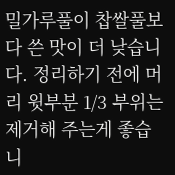밀가루풀이 찹쌀풀보다 쓴 맛이 더 낮습니다. 정리하기 전에 머리 윗부분 1/3 부위는 제거해 주는게 좋습니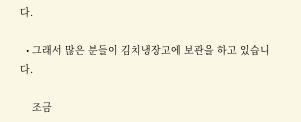다.

  • 그래서 많은 분들이 김치냉장고에 보관을 하고 있습니다.

    조금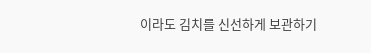이라도 김치를 신선하게 보관하기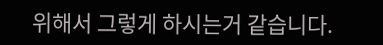위해서 그렇게 하시는거 같습니다.